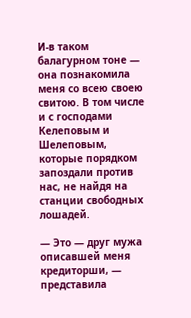И-в таком балагурном тоне — она познакомила меня со всею своею свитою. В том числе и с господами Келеповым и Шелеповым, которые порядком запоздали против нас, не найдя на станции свободных лошадей.

— Это — друг мужа описавшей меня кредиторши, — представила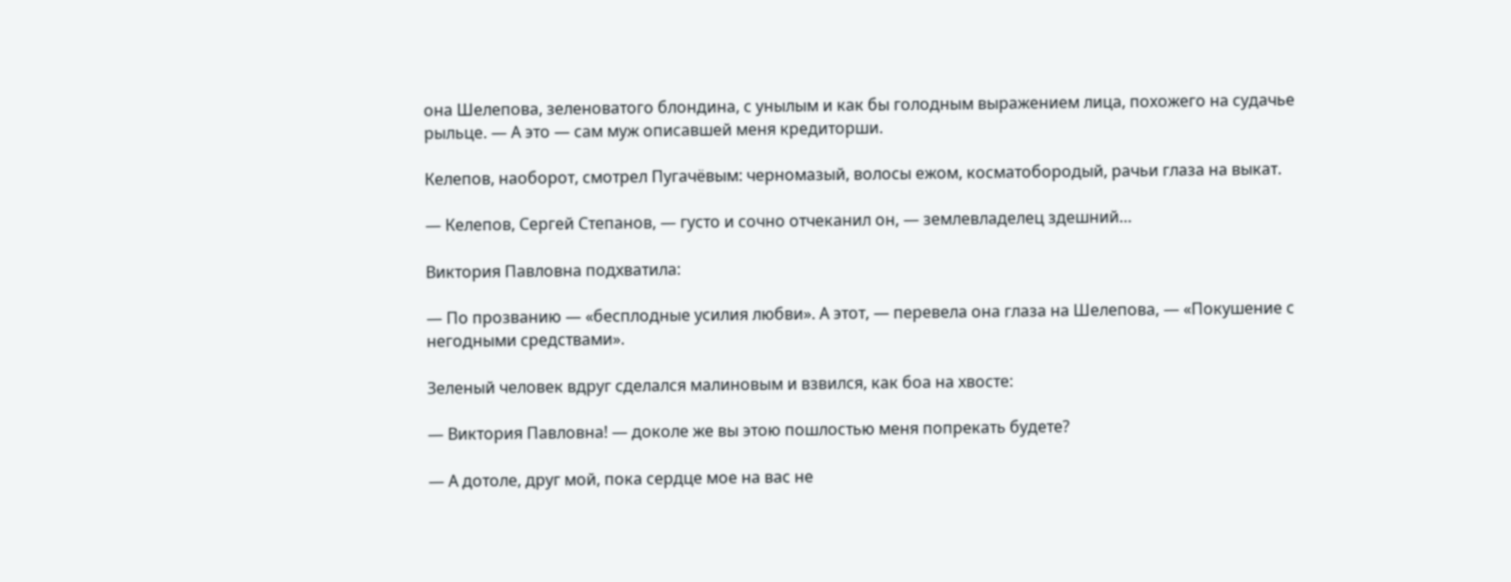она Шелепова, зеленоватого блондина, с унылым и как бы голодным выражением лица, похожего на судачье рыльце. — А это — сам муж описавшей меня кредиторши.

Келепов, наоборот, смотрел Пугачёвым: черномазый, волосы ежом, косматобородый, рачьи глаза на выкат.

— Келепов, Сергей Степанов, — густо и сочно отчеканил он, — землевладелец здешний…

Виктория Павловна подхватила:

— По прозванию — «бесплодные усилия любви». А этот, — перевела она глаза на Шелепова, — «Покушение с негодными средствами».

Зеленый человек вдруг сделался малиновым и взвился, как боа на хвосте:

— Виктория Павловна! — доколе же вы этою пошлостью меня попрекать будете?

— А дотоле, друг мой, пока сердце мое на вас не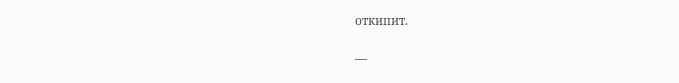откипит.

—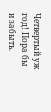Четвертый уж год! Пора бы и забыть.